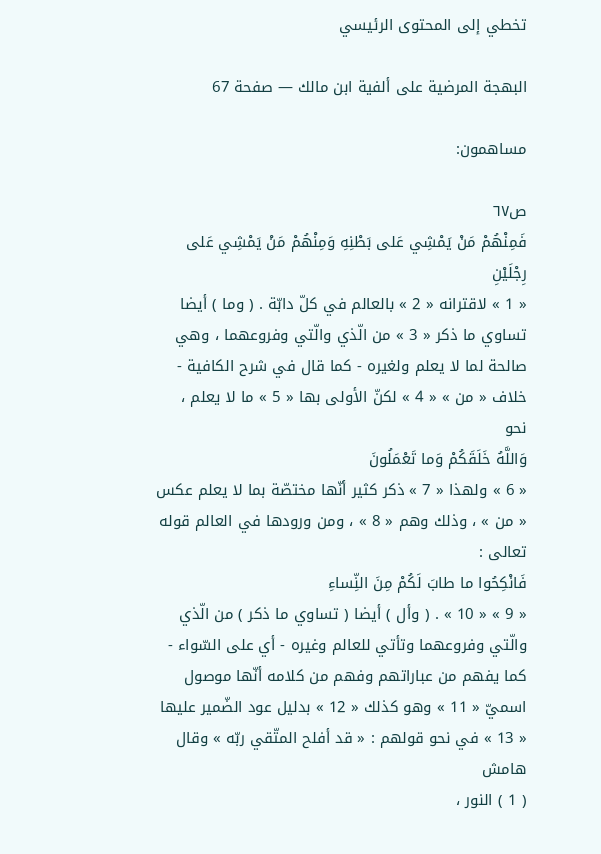تخطي إلى المحتوى الرئيسي

البهجة المرضية على ألفية ابن مالك — صفحة 67

مساهمون:

ص٦٧
فَمِنْهُمْ مَنْ يَمْشِي عَلى بَطْنِهِ وَمِنْهُمْ مَنْ يَمْشِي عَلى رِجْلَيْنِ
« 1 » لاقترانه « 2 » بالعالم في كلّ دابّة . ( وما ) أيضا تساوي ما ذكر « 3 » من الّذي والّتي وفروعهما ، وهي صالحة لما لا يعلم ولغيره - كما قال في شرح الكافية - خلاف « من » « 4 » لكنّ الأولى بها « 5 » ما لا يعلم ، نحو
وَاللَّهُ خَلَقَكُمْ وَما تَعْمَلُونَ
« 6 » ولهذا « 7 » ذكر كثير أنّها مختصّة بما لا يعلم عكس « من » ، وذلك وهم « 8 » ، ومن ورودها في العالم قوله تعالى :
فَانْكِحُوا ما طابَ لَكُمْ مِنَ النِّساءِ
« 9 » « 10 » . ( وأل ) أيضا ( تساوي ما ذكر ) من الّذي والّتي وفروعهما وتأتي للعالم وغيره - أي على السّواء - كما يفهم من عباراتهم وفهم من كلامه أنّها موصول اسميّ « 11 » وهو كذلك « 12 » بدليل عود الضّمير عليها « 13 » في نحو قولهم : « قد أفلح المتّقي ربّه » وقال
هامش
( 1 ) النور ،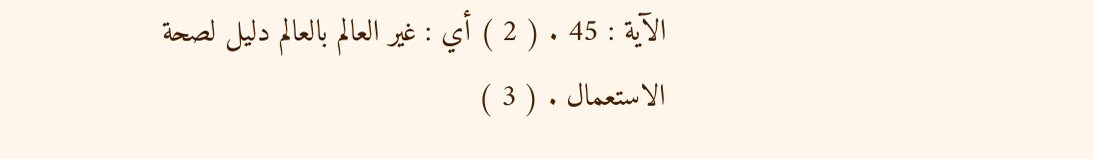الآية : 45 . ( 2 ) أي : غير العالم بالعالم دليل لصحة الاستعمال . ( 3 )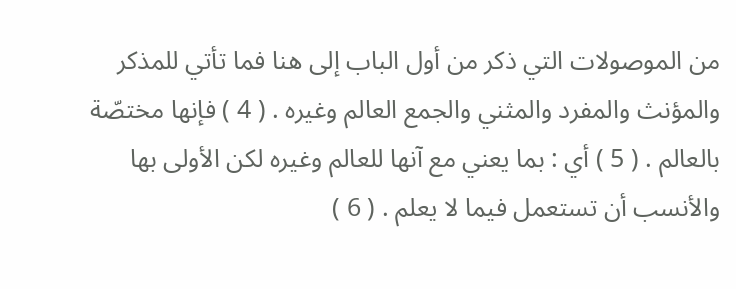من الموصولات التي ذكر من أول الباب إلى هنا فما تأتي للمذكر والمؤنث والمفرد والمثني والجمع العالم وغيره . ( 4 ) فإنها مختصّة بالعالم . ( 5 ) أي : بما يعني مع آنها للعالم وغيره لكن الأولى بها والأنسب أن تستعمل فيما لا يعلم . ( 6 )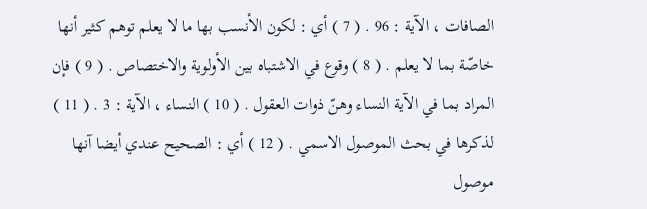الصافات ، الآية : 96 . ( 7 ) أي : لكون الأنسب بها ما لا يعلم توهم كثير أنها خاصّة بما لا يعلم . ( 8 ) وقوع في الاشتباه بين الأولوية والاختصاص . ( 9 ) فإن المراد بما في الآية النساء وهنّ ذوات العقول . ( 10 ) النساء ، الآية : 3 . ( 11 ) لذكرها في بحث الموصول الاسمي . ( 12 ) أي : الصحيح عندي أيضا آنها موصول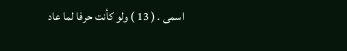اسمى . ( 13 ) ولو كأنت حرفا لما عاد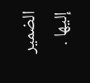الضمير إليها .